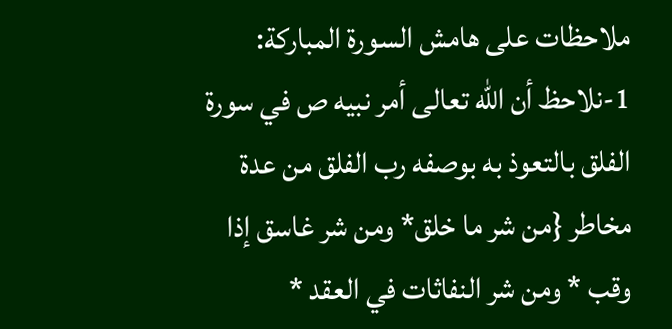ملاحظات على هامش السورة المباركة:
1-نلاحظ أن الله تعالى أمر نبيه ص في سورة الفلق بالتعوذ به بوصفه رب الفلق من عدة مخاطر {من شر ما خلق* ومن شر غاسق إذا وقب * ومن شر النفاثات في العقد *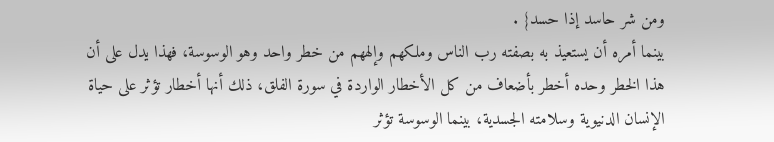ومن شر حاسد إذا حسد} .
بينما أمره أن يستعيذ به بصفته رب الناس وملكهم وإلههم من خطر واحد وهو الوسوسة، فهذا يدل على أن هذا الخطر وحده أخطر بأضعاف من كل الأخطار الواردة في سورة الفلق، ذلك أنها أخطار تؤثر على حياة الإنسان الدنيوية وسلامته الجسدية، بينما الوسوسة تؤثر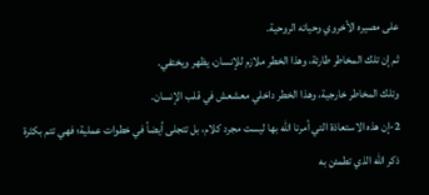على مصيره الأخروي وحياته الروحية.
ثم إن تلك المخاطر طارئة، وهذا الخطر ملازم للإنسان، يظهر ويختفي.
وتلك المخاطر خارجية، وهذا الخطر داخلي معشعش في قلب الإنسان.
2-إن هذه الاستعاذة التي أمرنا الله بها ليست مجرد كلام، بل تتجلى أيضاً في خطوات عملية؛ فهي تتم بكثرة ذكر الله الذي تطمئن به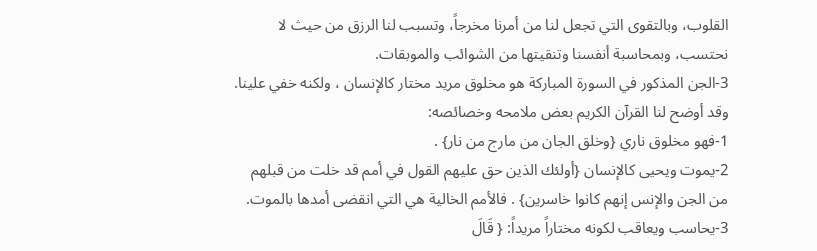القلوب، وبالتقوى التي تجعل لنا من أمرنا مخرجاً، وتسبب لنا الرزق من حيث لا نحتسب، وبمحاسبة أنفسنا وتنقيتها من الشوائب والموبقات.
3-الجن المذكور في السورة المباركة هو مخلوق مريد مختار كالإنسان ، ولكنه خفي علينا. وقد أوضح لنا القرآن الكريم بعض ملامحه وخصائصه:
1-فهو مخلوق ناري {وخلق الجان من مارج من نار} .
2-يموت ويحيى كالإنسان {أولئك الذين حق عليهم القول في أمم قد خلت من قبلهم من الجن والإنس إنهم كانوا خاسرين} . فالأمم الخالية هي التي انقضى أمدها بالموت.
3-يحاسب ويعاقب لكونه مختاراً مريداً: { قَالَ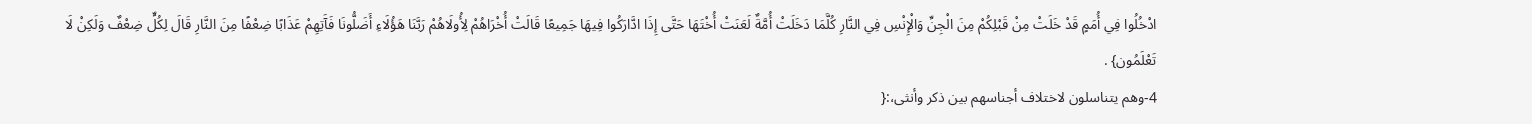ادْخُلُوا فِي أُمَمٍ قَدْ خَلَتْ مِنْ قَبْلِكُمْ مِنَ الْجِنِّ وَالْإِنْسِ فِي النَّارِ كُلَّمَا دَخَلَتْ أُمَّةٌ لَعَنَتْ أُخْتَهَا حَتَّى إِذَا ادَّارَكُوا فِيهَا جَمِيعًا قَالَتْ أُخْرَاهُمْ لِأُولَاهُمْ رَبَّنَا هَؤُلَاءِ أَضَلُّونَا فَآَتِهِمْ عَذَابًا ضِعْفًا مِنَ النَّارِ قَالَ لِكُلٍّ ضِعْفٌ وَلَكِنْ لَا تَعْلَمُون} .
4-وهم يتناسلون لاختلاف أجناسهم بين ذكر وأنثى،:{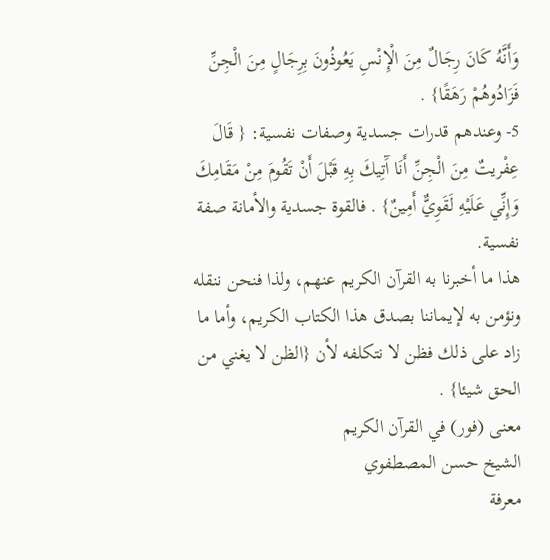وَأَنَّهُ كَانَ رِجَالٌ مِنَ الْإِنْسِ يَعُوذُونَ بِرِجَالٍ مِنَ الْجِنِّ فَزَادُوهُمْ رَهَقًا} .
5- وعندهم قدرات جسدية وصفات نفسية: { قَالَ عِفْريتٌ مِنَ الْجِنِّ أَنَا آَتِيكَ بِهِ قَبْلَ أَنْ تَقُومَ مِنْ مَقَامِكَ وَإِنِّي عَلَيْهِ لَقَوِيٌّ أَمِينٌ} . فالقوة جسدية والأمانة صفة نفسية.
هذا ما أخبرنا به القرآن الكريم عنهم، ولذا فنحن ننقله ونؤمن به لإيماننا بصدق هذا الكتاب الكريم، وأما ما زاد على ذلك فظن لا نتكلفه لأن {الظن لا يغني من الحق شيئا} .
معنى (فور) في القرآن الكريم
الشيخ حسن المصطفوي
معرفة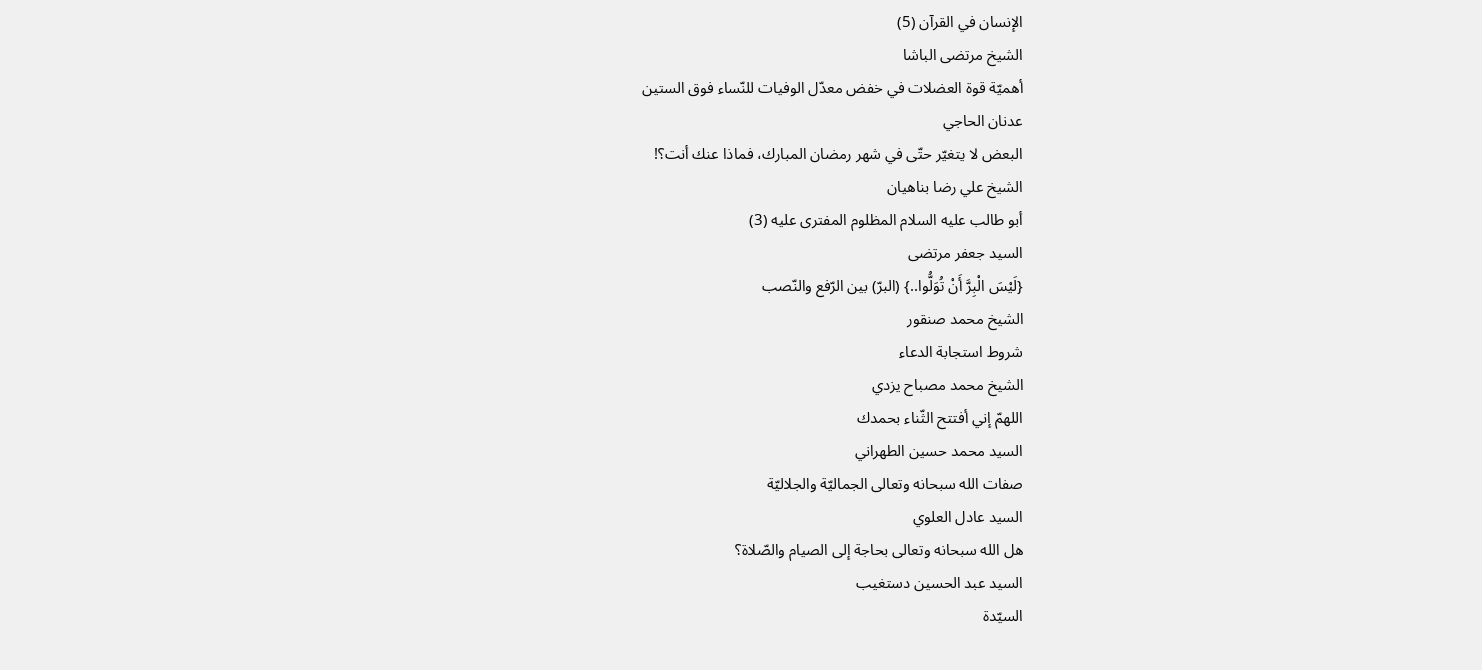الإنسان في القرآن (5)
الشيخ مرتضى الباشا
أهميّة قوة العضلات في خفض معدّل الوفيات للنّساء فوق الستين
عدنان الحاجي
البعض لا يتغيّر حتّى في شهر رمضان المبارك، فماذا عنك أنت؟!
الشيخ علي رضا بناهيان
أبو طالب عليه السلام المظلوم المفترى عليه (3)
السيد جعفر مرتضى
{لَيْسَ الْبِرَّ أَنْ تُوَلُّوا..} (البرّ) بين الرّفع والنّصب
الشيخ محمد صنقور
شروط استجابة الدعاء
الشيخ محمد مصباح يزدي
اللهمّ إني أفتتح الثّناء بحمدك
السيد محمد حسين الطهراني
صفات الله سبحانه وتعالى الجماليّة والجلاليّة
السيد عادل العلوي
هل الله سبحانه وتعالى بحاجة إلى الصيام والصّلاة؟
السيد عبد الحسين دستغيب
السيّدة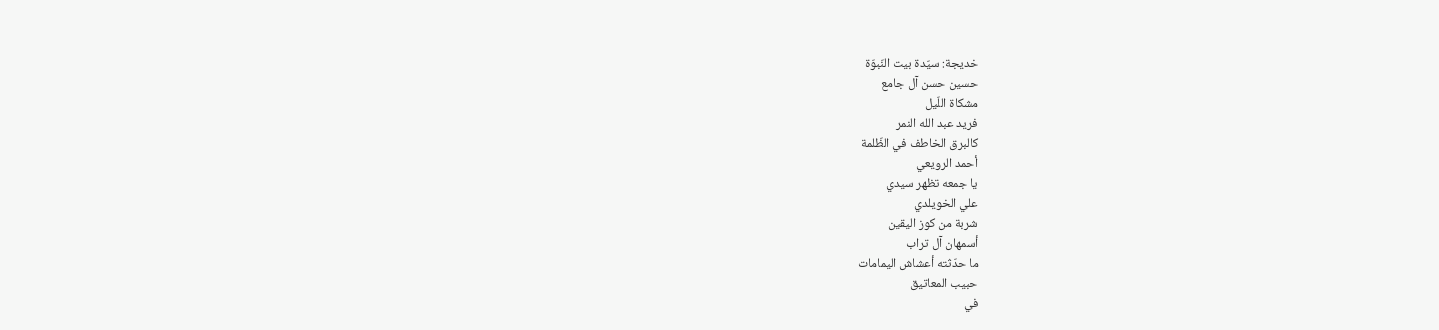خديجة: سيّدة بيت النّبوّة
حسين حسن آل جامع
مشكاة اللّيل
فريد عبد الله النمر
كالبرق الخاطف في الظّلمة
أحمد الرويعي
يا جمعه تظهر سيدي
علي الخويلدي
شربة من كوز اليقين
أسمهان آل تراب
ما حدّثته أعشاش اليمامات
حبيب المعاتيق
في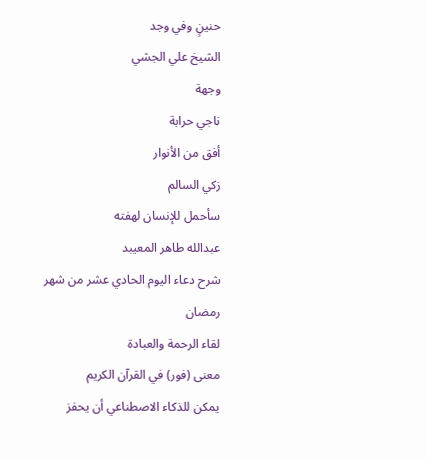حنينٍ وفي وجد
الشيخ علي الجشي
وجهة
ناجي حرابة
أفق من الأنوار
زكي السالم
سأحمل للإنسان لهفته
عبدالله طاهر المعيبد
شرح دعاء اليوم الحادي عشر من شهر رمضان
لقاء الرحمة والعبادة
معنى (فور) في القرآن الكريم
يمكن للذكاء الاصطناعي أن يحفز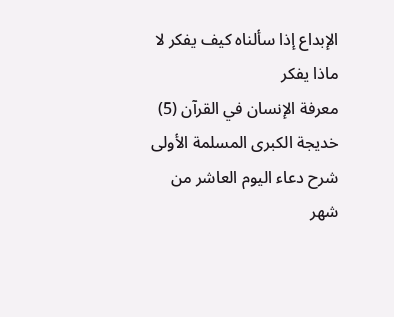الإبداع إذا سألناه كيف يفكر لا ماذا يفكر
معرفة الإنسان في القرآن (5)
خديجة الكبرى المسلمة الأولى
شرح دعاء اليوم العاشر من شهر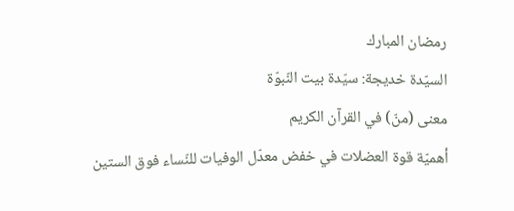رمضان المبارك
السيّدة خديجة: سيّدة بيت النّبوّة
معنى (منّ) في القرآن الكريم
أهميّة قوة العضلات في خفض معدّل الوفيات للنّساء فوق الستين